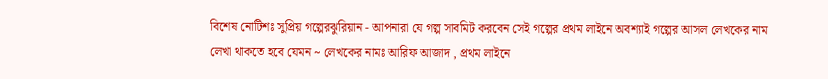বিশেষ নোটিশঃ সুপ্রিয় গল্পেরঝুরিয়ান - আপনারা যে গল্প সাবমিট করবেন সেই গল্পের প্রথম লাইনে অবশ্যাই গল্পের আসল লেখকের নাম লেখা থাকতে হবে যেমন ~ লেখকের নামঃ আরিফ আজাদ , প্রথম লাইনে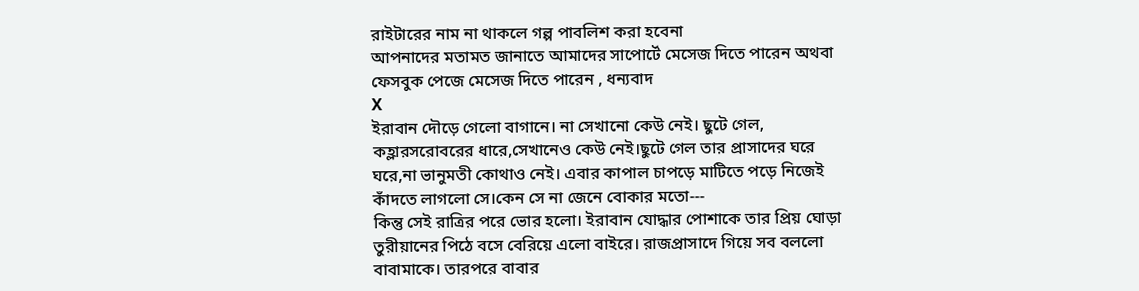রাইটারের নাম না থাকলে গল্প পাবলিশ করা হবেনা
আপনাদের মতামত জানাতে আমাদের সাপোর্টে মেসেজ দিতে পারেন অথবা ফেসবুক পেজে মেসেজ দিতে পারেন , ধন্যবাদ
X
ইরাবান দৌড়ে গেলো বাগানে। না সেখানো কেউ নেই। ছুটে গেল, কহ্লারসরোবরের ধারে,সেখানেও কেউ নেই।ছুটে গেল তার প্রাসাদের ঘরে ঘরে,না ভানুমতী কোথাও নেই। এবার কাপাল চাপড়ে মাটিতে পড়ে নিজেই কাঁদতে লাগলো সে।কেন সে না জেনে বোকার মতো---
কিন্তু সেই রাত্রির পরে ভোর হলো। ইরাবান যোদ্ধার পোশাকে তার প্রিয় ঘোড়া তুরীয়ানের পিঠে বসে বেরিয়ে এলো বাইরে। রাজপ্রাসাদে গিয়ে সব বললো বাবামাকে। তারপরে বাবার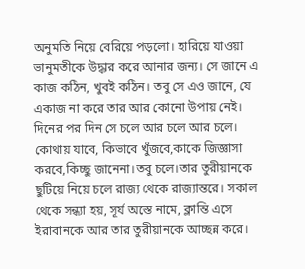অনুমতি নিয়ে বেরিয়ে পড়লো। হারিয়ে যাওয়া ভানুমতীকে উদ্ধার করে আনার জন্য। সে জানে এ কাজ কঠিন, খুবই কঠিন। তবু সে এও জানে, যে একাজ না করে তার আর কোনো উপায় নেই।
দিনের পর দিন সে চলে আর চলে আর চলে। কোথায় যাবে, কিভাবে খুঁজবে,কাকে জিজ্ঞাসা করবে,কিচ্ছু জানেনা।তবু চলে।তার তুরীয়ানকে ছুটিয়ে নিয়ে চলে রাজ্য থেকে রাজ্যান্তরে। সকাল থেকে সন্ধ্যা হয়, সূর্য অস্তে নামে, ক্লান্তি এসে ইরাবানকে আর তার তুরীয়ানকে আচ্ছন্ন করে।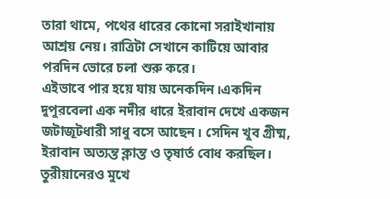তারা থামে, পথের ধারের কোনো সরাইখানায় আশ্রয় নেয়। রাত্রিটা সেখানে কাটিয়ে আবার পরদিন ভোরে চলা শুরু করে।
এইভাবে পার হয়ে যায় অনেকদিন।একদিন দুপুরবেলা এক নদীর ধারে ইরাবান দেখে একজন জটাজূটধারী সাধু বসে আছেন। সেদিন খুব গ্রীষ্ম, ইরাবান অত্যন্ত ক্লান্ত ও তৃষার্ত বোধ করছিল। তুরীয়ানেরও মুখে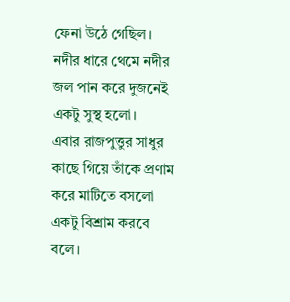ফেনা উঠে গেছিল। নদীর ধারে থেমে নদীর জল পান করে দুজনেই একটু সুস্থ হলো।
এবার রাজপুত্তুর সাধুর কাছে গিয়ে তাঁকে প্রণাম করে মাটিতে বসলো একটু বিশ্রাম করবে বলে।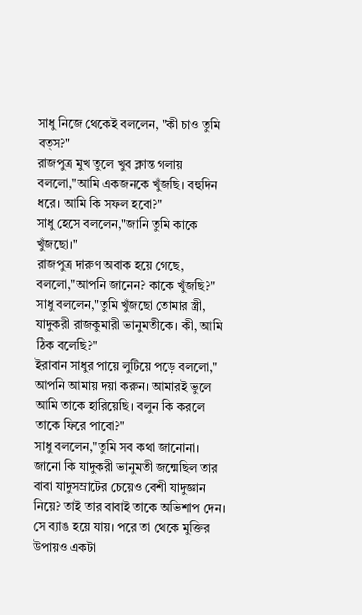সাধু নিজে থেকেই বললেন, "কী চাও তুমি বত্স?"
রাজপুত্র মুখ তুলে খুব ক্লান্ত গলায় বললো,"আমি একজনকে খুঁজছি। বহুদিন ধরে। আমি কি সফল হবো?"
সাধু হেসে বললেন,"জানি তুমি কাকে খুঁজছো।"
রাজপুত্র দারুণ অবাক হয়ে গেছে, বললো,"আপনি জানেন? কাকে খুঁজছি?"
সাধু বললেন,"তুমি খুঁজছো তোমার স্ত্রী, যাদুকরী রাজকুমারী ভানুমতীকে। কী, আমি ঠিক বলেছি?"
ইরাবান সাধুর পায়ে লুটিয়ে পড়ে বললো," আপনি আমায় দয়া করুন। আমারই ভুলে আমি তাকে হারিয়েছি। বলুন কি করলে তাকে ফিরে পাবো?"
সাধু বললেন,"তুমি সব কথা জানোনা। জানো কি যাদুকরী ভানুমতী জন্মেছিল তার বাবা যাদুসম্রাটের চেয়েও বেশী যাদুজ্ঞান নিয়ে? তাই তার বাবাই তাকে অভিশাপ দেন। সে ব্যাঙ হয়ে যায়। পরে তা থেকে মুক্তির উপায়ও একটা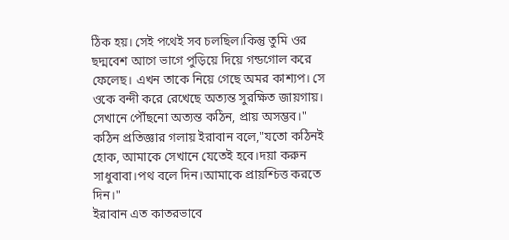ঠিক হয়। সেই পথেই সব চলছিল।কিন্তু তুমি ওর ছদ্মবেশ আগে ভাগে পুড়িয়ে দিয়ে গন্ডগোল করে ফেলেছ। এখন তাকে নিয়ে গেছে অমর কাশ্যপ। সে ওকে বন্দী করে রেখেছে অত্যন্ত সুরক্ষিত জায়গায়। সেখানে পৌঁছনো অত্যন্ত কঠিন, প্রায় অসম্ভব।"
কঠিন প্রতিজ্ঞার গলায় ইরাবান বলে,"যতো কঠিনই হোক, আমাকে সেখানে যেতেই হবে।দয়া করুন সাধুবাবা।পথ বলে দিন।আমাকে প্রায়শ্চিত্ত করতে দিন।"
ইরাবান এত কাতরভাবে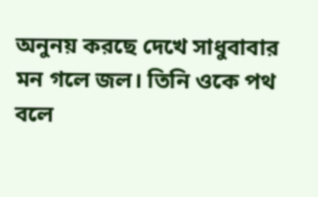অনুনয় করছে দেখে সাধুবাবার মন গলে জল। তিনি ওকে পথ বলে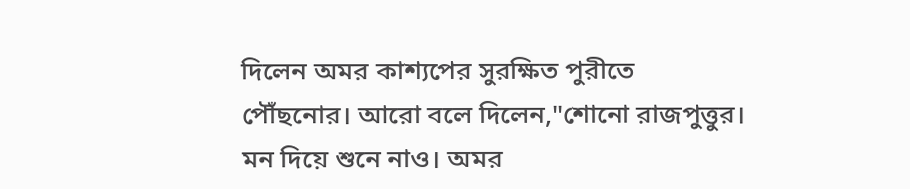দিলেন অমর কাশ্যপের সুরক্ষিত পুরীতে পৌঁছনোর। আরো বলে দিলেন,"শোনো রাজপুত্তুর। মন দিয়ে শুনে নাও। অমর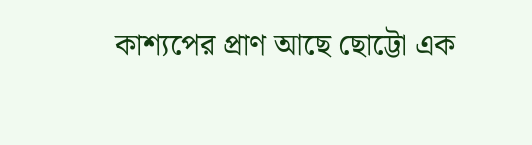কাশ্যপের প্রাণ আছে ছোট্টো এক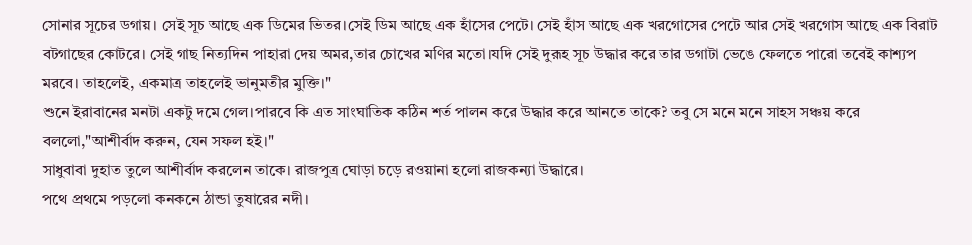সোনার সূচের ডগায়। সেই সূচ আছে এক ডিমের ভিতর।সেই ডিম আছে এক হাঁসের পেটে। সেই হাঁস আছে এক খরগোসের পেটে আর সেই খরগোস আছে এক বিরাট বটগাছের কোটরে। সেই গাছ নিত্যদিন পাহারা দেয় অমর,তার চোখের মণির মতো।যদি সেই দুরূহ সূচ উদ্ধার করে তার ডগাটা ভেঙে ফেলতে পারো তবেই কাশ্যপ মরবে। তাহলেই, একমাত্র তাহলেই ভানুমতীর মুক্তি।"
শুনে ইরাবানের মনটা একটু দমে গেল।পারবে কি এত সাংঘাতিক কঠিন শর্ত পালন করে উদ্ধার করে আনতে তাকে? তবু সে মনে মনে সাহস সঞ্চয় করে বললো,"আশীর্বাদ করুন, যেন সফল হই।"
সাধুবাবা দুহাত তুলে আশীর্বাদ করলেন তাকে। রাজপুত্র ঘোড়া চড়ে রওয়ানা হলো রাজকন্যা উদ্ধারে।
পথে প্রথমে পড়লো কনকনে ঠান্ডা তুষারের নদী।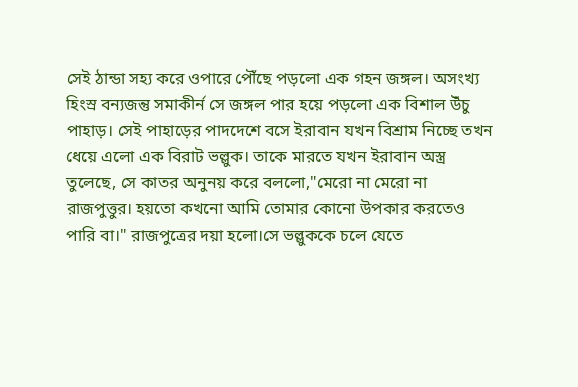সেই ঠান্ডা সহ্য করে ওপারে পৌঁছে পড়লো এক গহন জঙ্গল। অসংখ্য হিংস্র বন্যজন্তু সমাকীর্ন সে জঙ্গল পার হয়ে পড়লো এক বিশাল উঁচু পাহাড়। সেই পাহাড়ের পাদদেশে বসে ইরাবান যখন বিশ্রাম নিচ্ছে তখন ধেয়ে এলো এক বিরাট ভল্লুক। তাকে মারতে যখন ইরাবান অস্ত্র তুলেছে, সে কাতর অনুনয় করে বললো,"মেরো না মেরো না রাজপুত্তুর। হয়তো কখনো আমি তোমার কোনো উপকার করতেও পারি বা।" রাজপুত্রের দয়া হলো।সে ভল্লুককে চলে যেতে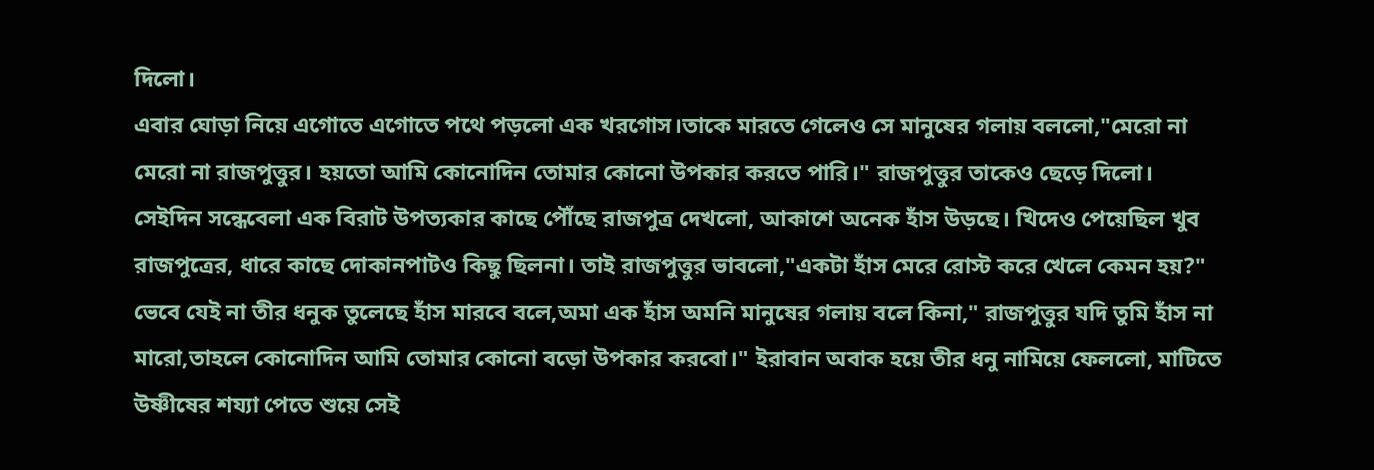দিলো।
এবার ঘোড়া নিয়ে এগোতে এগোতে পথে পড়লো এক খরগোস।তাকে মারতে গেলেও সে মানুষের গলায় বললো,"মেরো না মেরো না রাজপুত্তুর। হয়তো আমি কোনোদিন তোমার কোনো উপকার করতে পারি।" রাজপুত্তুর তাকেও ছেড়ে দিলো।
সেইদিন সন্ধেবেলা এক বিরাট উপত্যকার কাছে পৌঁছে রাজপুত্র দেখলো, আকাশে অনেক হাঁস উড়ছে। খিদেও পেয়েছিল খুব রাজপুত্রের, ধারে কাছে দোকানপাটও কিছু ছিলনা। তাই রাজপুত্তুর ভাবলো,"একটা হাঁস মেরে রোস্ট করে খেলে কেমন হয়?" ভেবে যেই না তীর ধনুক তুলেছে হাঁস মারবে বলে,অমা এক হাঁস অমনি মানুষের গলায় বলে কিনা," রাজপুত্তুর যদি তুমি হাঁস না মারো,তাহলে কোনোদিন আমি তোমার কোনো বড়ো উপকার করবো।" ইরাবান অবাক হয়ে তীর ধনু নামিয়ে ফেললো, মাটিতে উষ্ণীষের শয্যা পেতে শুয়ে সেই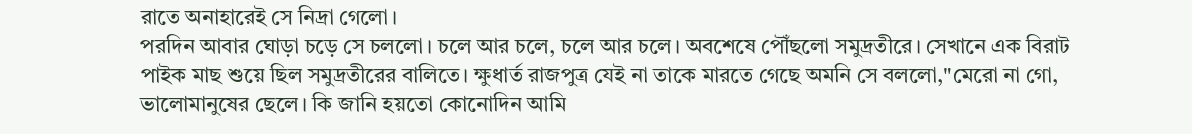রাতে অনাহারেই সে নিদ্রা গেলো।
পরদিন আবার ঘোড়া চড়ে সে চললো। চলে আর চলে, চলে আর চলে। অবশেষে পৌঁছলো সমুদ্রতীরে। সেখানে এক বিরাট পাইক মাছ শুয়ে ছিল সমুদ্রতীরের বালিতে। ক্ষুধার্ত রাজপুত্র যেই না তাকে মারতে গেছে অমনি সে বললো,"মেরো না গো, ভালোমানুষের ছেলে। কি জানি হয়তো কোনোদিন আমি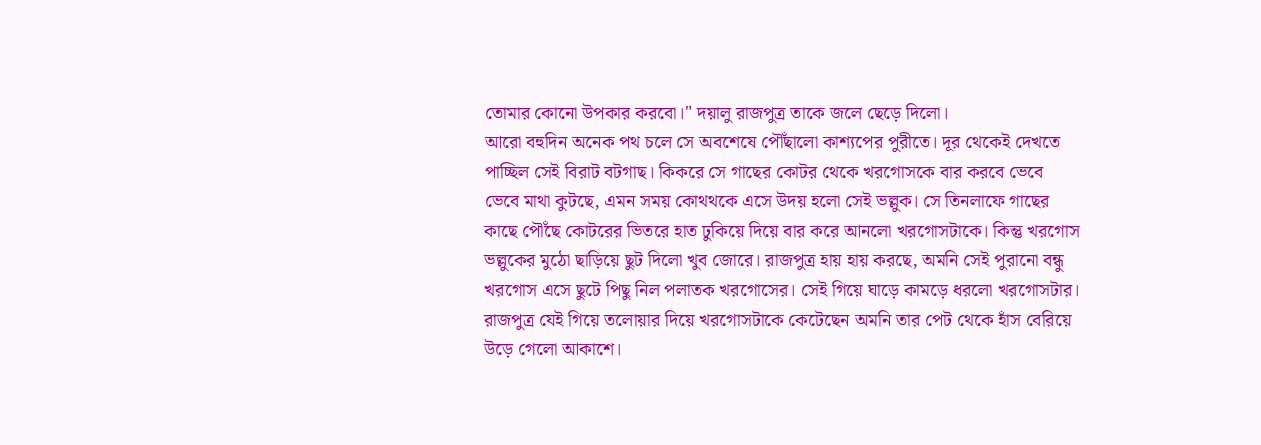তোমার কোনো উপকার করবো।" দয়ালু রাজপুত্র তাকে জলে ছেড়ে দিলো।
আরো বহুদিন অনেক পথ চলে সে অবশেষে পৌঁছালো কাশ্যপের পুরীতে। দূর থেকেই দেখতে পাচ্ছিল সেই বিরাট বটগাছ। কিকরে সে গাছের কোটর থেকে খরগোসকে বার করবে ভেবে ভেবে মাথা কুটছে, এমন সময় কোথথকে এসে উদয় হলো সেই ভল্লুক। সে তিনলাফে গাছের কাছে পৌঁছে কোটরের ভিতরে হাত ঢুকিয়ে দিয়ে বার করে আনলো খরগোসটাকে। কিন্তু খরগোস ভল্লুকের মুঠো ছাড়িয়ে ছুট দিলো খুব জোরে। রাজপুত্র হায় হায় করছে, অমনি সেই পুরানো বন্ধু খরগোস এসে ছুটে পিছু নিল পলাতক খরগোসের। সেই গিয়ে ঘাড়ে কামড়ে ধরলো খরগোসটার। রাজপুত্র যেই গিয়ে তলোয়ার দিয়ে খরগোসটাকে কেটেছেন অমনি তার পেট থেকে হাঁস বেরিয়ে উড়ে গেলো আকাশে।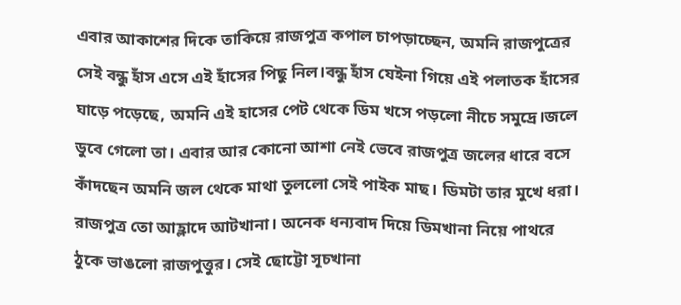এবার আকাশের দিকে তাকিয়ে রাজপুত্র কপাল চাপড়াচ্ছেন, অমনি রাজপুত্রের সেই বন্ধু হাঁস এসে এই হাঁসের পিছু নিল।বন্ধু হাঁস যেইনা গিয়ে এই পলাতক হাঁসের ঘাড়ে পড়েছে, অমনি এই হাসের পেট থেকে ডিম খসে পড়লো নীচে সমুদ্রে।জলে ডুবে গেলো তা। এবার আর কোনো আশা নেই ভেবে রাজপুত্র জলের ধারে বসে কাঁদছেন অমনি জল থেকে মাথা তুললো সেই পাইক মাছ। ডিমটা তার মুখে ধরা।
রাজপুত্র তো আহ্লাদে আটখানা। অনেক ধন্যবাদ দিয়ে ডিমখানা নিয়ে পাথরে ঠুকে ভাঙলো রাজপুত্তুর। সেই ছোট্টো সূচখানা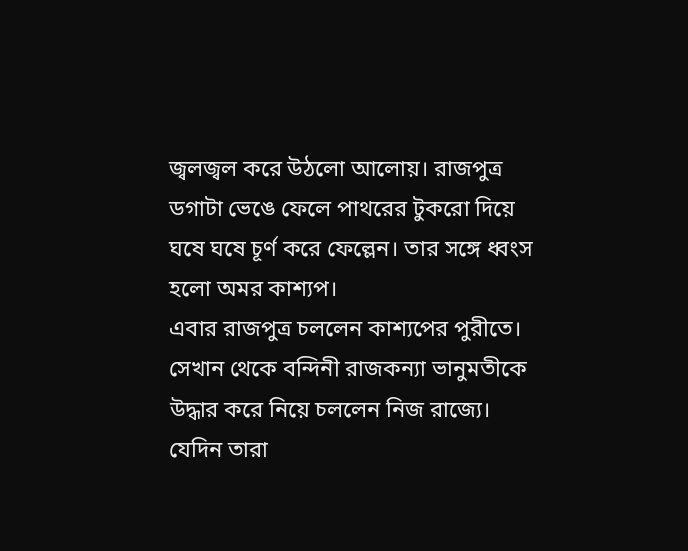জ্বলজ্বল করে উঠলো আলোয়। রাজপুত্র ডগাটা ভেঙে ফেলে পাথরের টুকরো দিয়ে ঘষে ঘষে চূর্ণ করে ফেল্লেন। তার সঙ্গে ধ্বংস হলো অমর কাশ্যপ।
এবার রাজপুত্র চললেন কাশ্যপের পুরীতে। সেখান থেকে বন্দিনী রাজকন্যা ভানুমতীকে উদ্ধার করে নিয়ে চললেন নিজ রাজ্যে। যেদিন তারা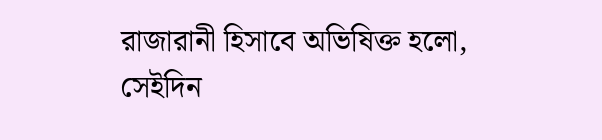রাজারানী হিসাবে অভিষিক্ত হলো, সেইদিন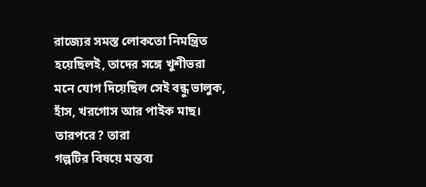রাজ্যের সমস্ত লোকতো নিমন্ত্রিত হয়েছিলই, তাদের সঙ্গে খুশীভরা মনে যোগ দিয়েছিল সেই বন্ধু ভালুক, হাঁস, খরগোস আর পাইক মাছ।
তারপরে? তারা
গল্পটির বিষয়ে মন্তব্য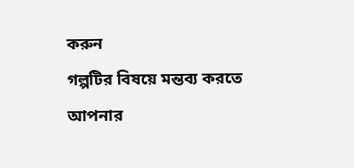করুন
গল্পটির বিষয়ে মন্তব্য করতে আপনার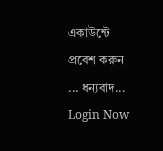একাউন্টে প্রবেশ করুন ... ধন্যবাদ... Login Now